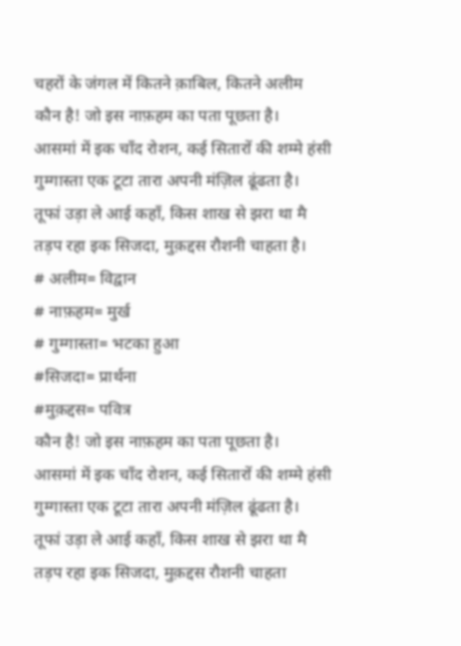चहरों के जंगल में कितने क़ाबिल, कितने अलीम
कौन है! जो इस नाफ़हम का पता पूछता है।
आसमां में इक चाँद रोशन, कई सितारों की शम्मे हंसी
गुम्गास्ता एक टूटा तारा अपनी मंज़िल ढूंढता है।
तूफां उड़ा ले आई कहाँ, किस शाख से झरा था मै
तड़प रहा इक सिजदा, मुक़द्दस रौशनी चाहता है।
# अलीम= विद्वान
# नाफ़हम= मुर्ख
# गुम्गास्ता= भटका हुआ
#सिजदा= प्रार्थना
#मुक़द्दस= पवित्र
कौन है! जो इस नाफ़हम का पता पूछता है।
आसमां में इक चाँद रोशन, कई सितारों की शम्मे हंसी
गुम्गास्ता एक टूटा तारा अपनी मंज़िल ढूंढता है।
तूफां उड़ा ले आई कहाँ, किस शाख से झरा था मै
तड़प रहा इक सिजदा, मुक़द्दस रौशनी चाहता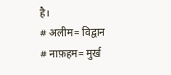है।
# अलीम= विद्वान
# नाफ़हम= मुर्ख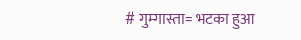# गुम्गास्ता= भटका हुआ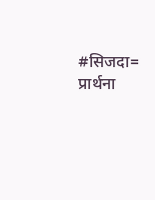#सिजदा= प्रार्थना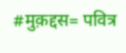#मुक़द्दस= पवित्र